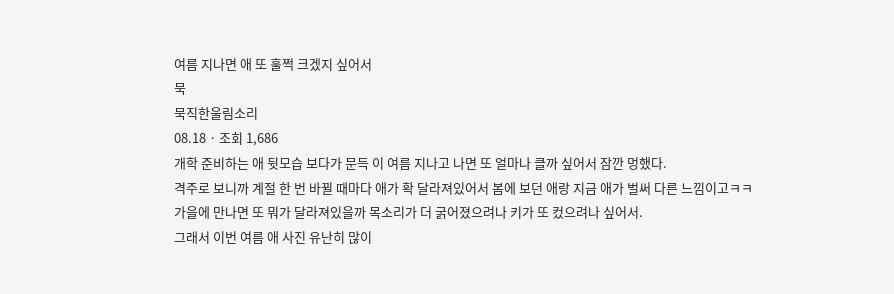여름 지나면 애 또 훌쩍 크겠지 싶어서
묵
묵직한울림소리
08.18 · 조회 1,686
개학 준비하는 애 뒷모습 보다가 문득 이 여름 지나고 나면 또 얼마나 클까 싶어서 잠깐 멍했다.
격주로 보니까 계절 한 번 바뀔 때마다 애가 확 달라져있어서 봄에 보던 애랑 지금 애가 벌써 다른 느낌이고ㅋㅋ
가을에 만나면 또 뭐가 달라져있을까 목소리가 더 굵어졌으려나 키가 또 컸으려나 싶어서.
그래서 이번 여름 애 사진 유난히 많이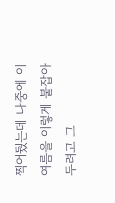찍어뒀는데 나중에 이 여름을 이렇게 붙잡아두려고 그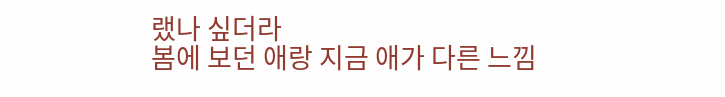랬나 싶더라
봄에 보던 애랑 지금 애가 다른 느낌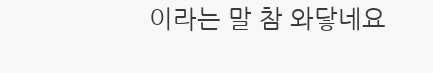이라는 말 참 와닿네요